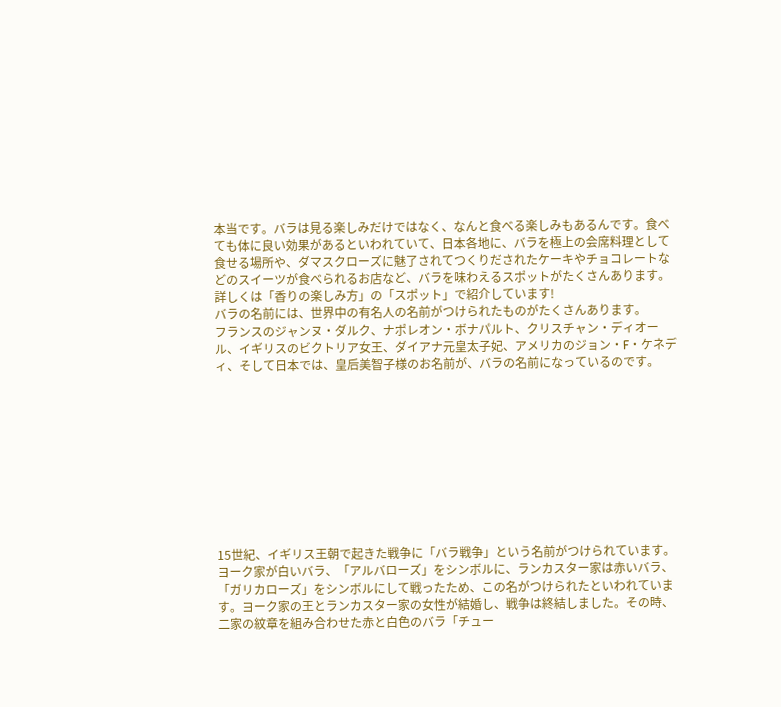本当です。バラは見る楽しみだけではなく、なんと食べる楽しみもあるんです。食べても体に良い効果があるといわれていて、日本各地に、バラを極上の会席料理として食せる場所や、ダマスクローズに魅了されてつくりだされたケーキやチョコレートなどのスイーツが食べられるお店など、バラを味わえるスポットがたくさんあります。
詳しくは「香りの楽しみ方」の「スポット」で紹介しています!
バラの名前には、世界中の有名人の名前がつけられたものがたくさんあります。
フランスのジャンヌ・ダルク、ナポレオン・ボナパルト、クリスチャン・ディオール、イギリスのビクトリア女王、ダイアナ元皇太子妃、アメリカのジョン・F・ケネディ、そして日本では、皇后美智子様のお名前が、バラの名前になっているのです。










15世紀、イギリス王朝で起きた戦争に「バラ戦争」という名前がつけられています。ヨーク家が白いバラ、「アルバローズ」をシンボルに、ランカスター家は赤いバラ、「ガリカローズ」をシンボルにして戦ったため、この名がつけられたといわれています。ヨーク家の王とランカスター家の女性が結婚し、戦争は終結しました。その時、二家の紋章を組み合わせた赤と白色のバラ「チュー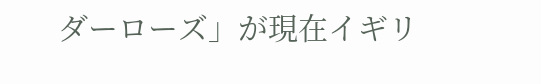ダーローズ」が現在イギリ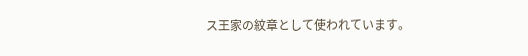ス王家の紋章として使われています。